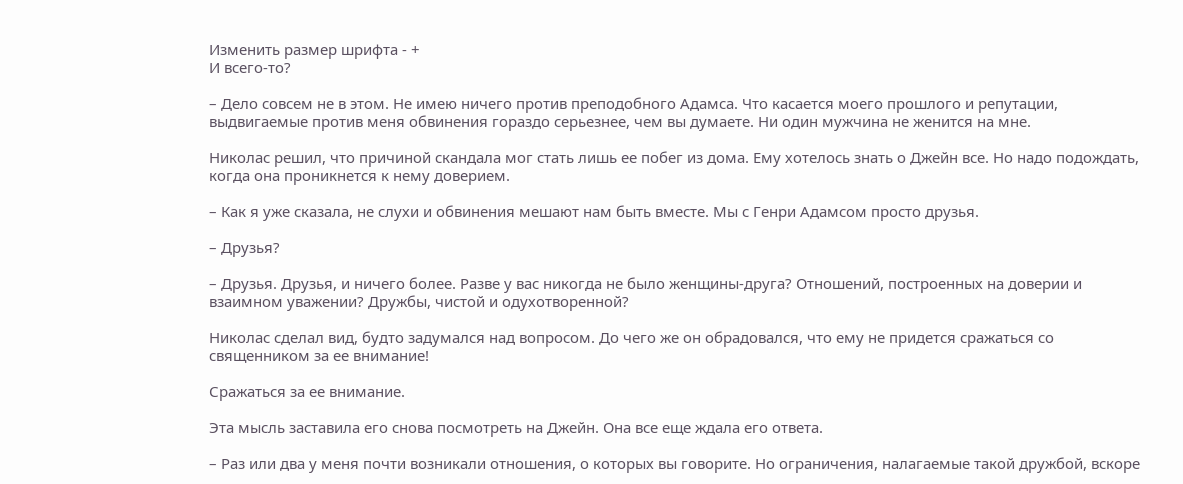Изменить размер шрифта - +
И всего-то?

– Дело совсем не в этом. Не имею ничего против преподобного Адамса. Что касается моего прошлого и репутации, выдвигаемые против меня обвинения гораздо серьезнее, чем вы думаете. Ни один мужчина не женится на мне.

Николас решил, что причиной скандала мог стать лишь ее побег из дома. Ему хотелось знать о Джейн все. Но надо подождать, когда она проникнется к нему доверием.

– Как я уже сказала, не слухи и обвинения мешают нам быть вместе. Мы с Генри Адамсом просто друзья.

– Друзья?

– Друзья. Друзья, и ничего более. Разве у вас никогда не было женщины-друга? Отношений, построенных на доверии и взаимном уважении? Дружбы, чистой и одухотворенной?

Николас сделал вид, будто задумался над вопросом. До чего же он обрадовался, что ему не придется сражаться со священником за ее внимание!

Сражаться за ее внимание.

Эта мысль заставила его снова посмотреть на Джейн. Она все еще ждала его ответа.

– Раз или два у меня почти возникали отношения, о которых вы говорите. Но ограничения, налагаемые такой дружбой, вскоре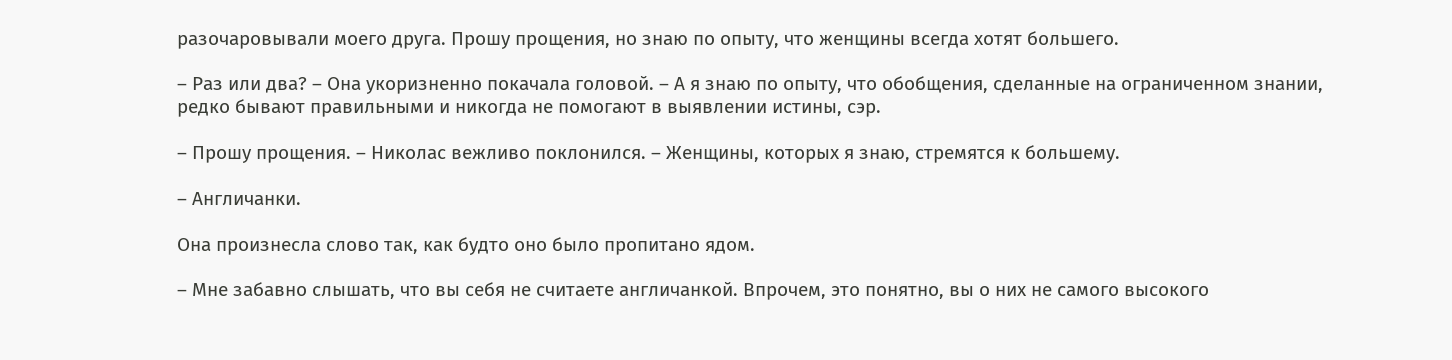разочаровывали моего друга. Прошу прощения, но знаю по опыту, что женщины всегда хотят большего.

– Раз или два? – Она укоризненно покачала головой. – А я знаю по опыту, что обобщения, сделанные на ограниченном знании, редко бывают правильными и никогда не помогают в выявлении истины, сэр.

– Прошу прощения. – Николас вежливо поклонился. – Женщины, которых я знаю, стремятся к большему.

– Англичанки.

Она произнесла слово так, как будто оно было пропитано ядом.

– Мне забавно слышать, что вы себя не считаете англичанкой. Впрочем, это понятно, вы о них не самого высокого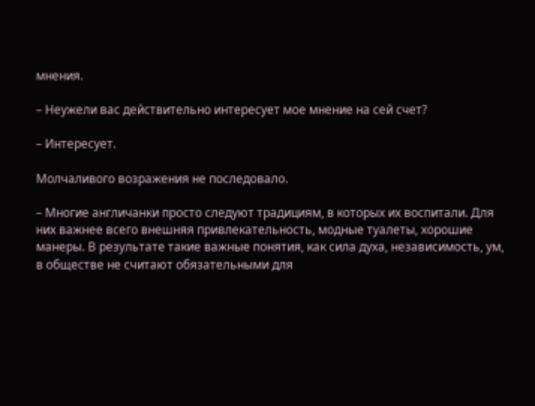мнения.

– Неужели вас действительно интересует мое мнение на сей счет?

– Интересует.

Молчаливого возражения не последовало.

– Многие англичанки просто следуют традициям, в которых их воспитали. Для них важнее всего внешняя привлекательность, модные туалеты, хорошие манеры. В результате такие важные понятия, как сила духа, независимость, ум, в обществе не считают обязательными для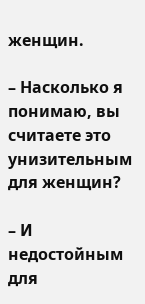женщин.

– Насколько я понимаю, вы считаете это унизительным для женщин?

– И недостойным для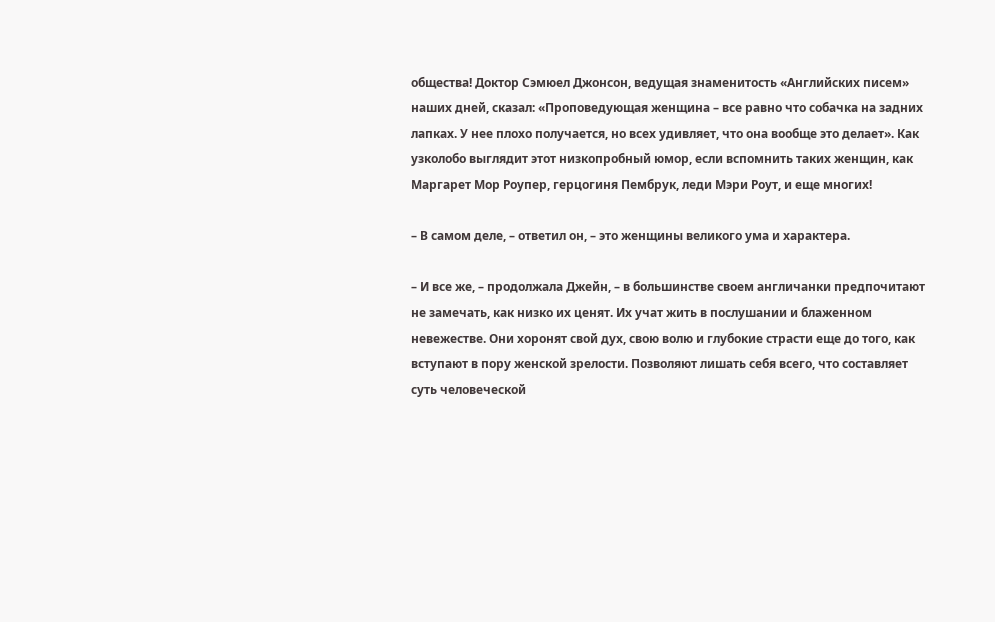общества! Доктор Сэмюел Джонсон, ведущая знаменитость «Английских писем» наших дней, сказал: «Проповедующая женщина – все равно что собачка на задних лапках. У нее плохо получается, но всех удивляет, что она вообще это делает». Как узколобо выглядит этот низкопробный юмор, если вспомнить таких женщин, как Маргарет Мор Роупер, герцогиня Пембрук, леди Мэри Роут, и еще многих!

– В самом деле, – ответил он, – это женщины великого ума и характера.

– И все же, – продолжала Джейн, – в большинстве своем англичанки предпочитают не замечать, как низко их ценят. Их учат жить в послушании и блаженном невежестве. Они хоронят свой дух, свою волю и глубокие страсти еще до того, как вступают в пору женской зрелости. Позволяют лишать себя всего, что составляет суть человеческой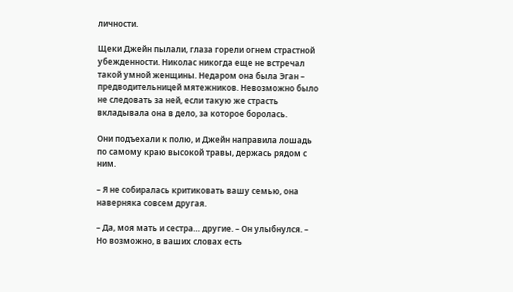личности.

Щеки Джейн пылали, глаза горели огнем страстной убежденности. Николас никогда еще не встречал такой умной женщины. Недаром она была Эган – предводительницей мятежников. Невозможно было не следовать за ней, если такую же страсть вкладывала она в дело, за которое боролась.

Они подъехали к полю, и Джейн направила лошадь по самому краю высокой травы, держась рядом с ним.

– Я не собиралась критиковать вашу семью, она наверняка совсем другая.

– Да, моя мать и сестра… другие. – Он улыбнулся. – Но возможно, в ваших словах есть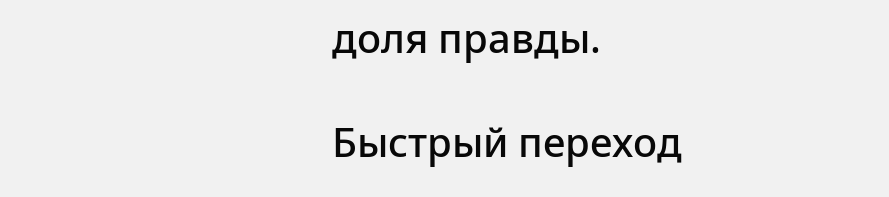доля правды.

Быстрый переход